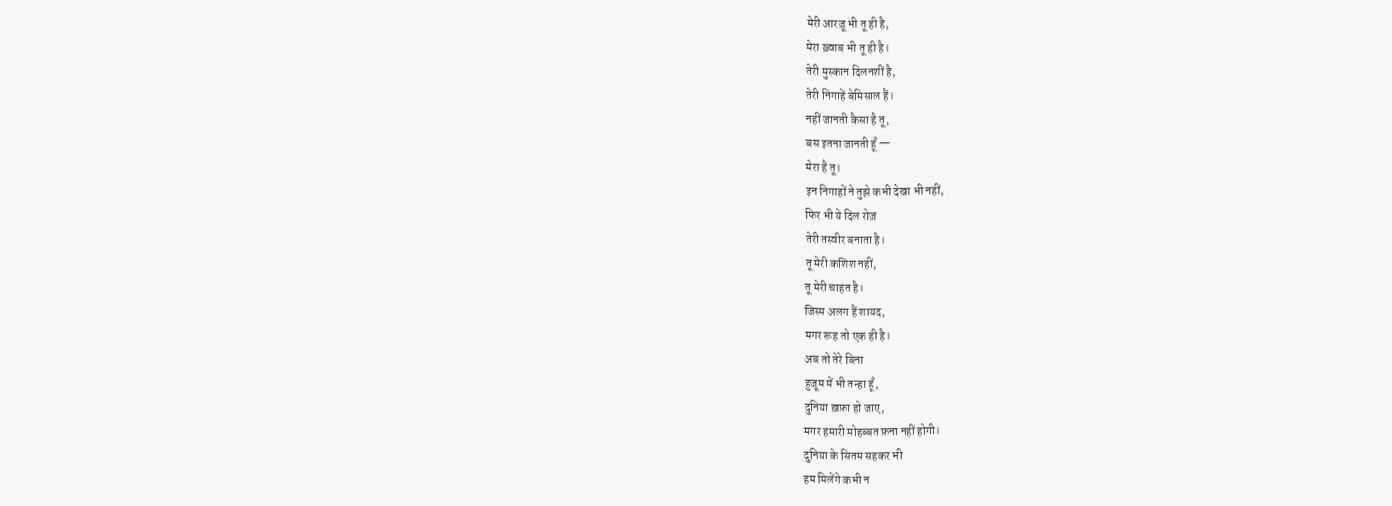मेरी आरज़ू भी तू ही है,
मेरा ख़्वाब भी तू ही है।
तेरी मुस्कान दिलनशीं है,
तेरी निगाहें बेमिसाल हैं।
नहीं जानती कैसा है तू,
बस इतना जानती हूँ —
मेरा है तू।
इन निगाहों ने तुझे कभी देखा भी नहीं,
फिर भी ये दिल रोज़
तेरी तस्वीर बनाता है।
तू मेरी कशिश नहीं,
तू मेरी चाहत है।
जिस्म अलग हैं शायद,
मगर रूह तो एक ही है।
अब तो तेरे बिना
हुजूम में भी तन्हा हूँ,
दुनिया ख़फ़ा हो जाए,
मगर हमारी मोहब्बत फ़ना नहीं होगी।
दुनिया के सितम सहकर भी
हम मिलेंगे कभी न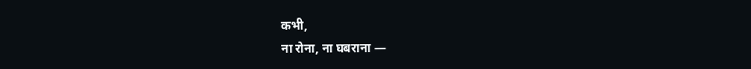कभी,
ना रोना, ना घबराना —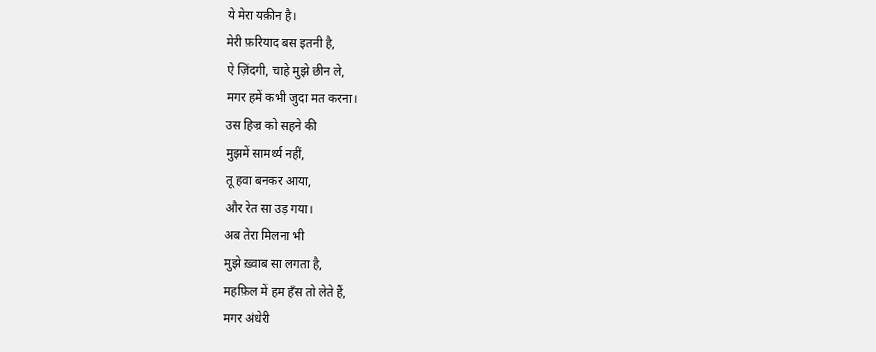ये मेरा यक़ीन है।
मेरी फ़रियाद बस इतनी है,
ऐ ज़िंदगी, चाहे मुझे छीन ले,
मगर हमें कभी जुदा मत करना।
उस हिज्र को सहने की
मुझमें सामर्थ्य नहीं,
तू हवा बनकर आया,
और रेत सा उड़ गया।
अब तेरा मिलना भी
मुझे ख़्वाब सा लगता है,
महफ़िल में हम हँस तो लेते हैं,
मगर अंधेरी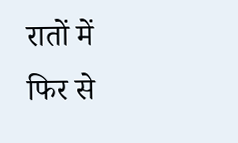रातों में
फिर से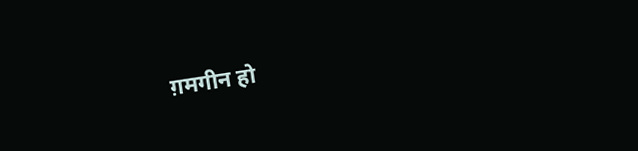ग़मगीन हो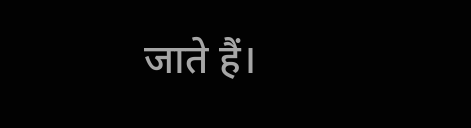जाते हैं।